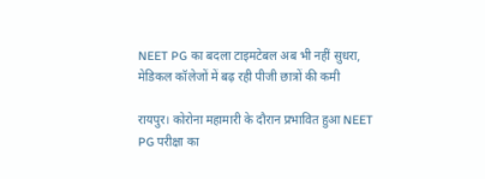NEET PG का बदला टाइमटेबल अब भी नहीं सुधरा,
मेडिकल कॉलेजों में बढ़ रही पीजी छात्रों की कमी

रायपुर। कोरोना महामारी के दौरान प्रभावित हुआ NEET PG परीक्षा का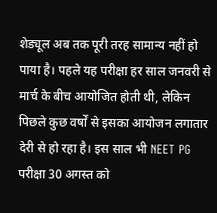शेड्यूल अब तक पूरी तरह सामान्य नहीं हो पाया है। पहले यह परीक्षा हर साल जनवरी से मार्च के बीच आयोजित होती थी, लेकिन पिछले कुछ वर्षों से इसका आयोजन लगातार देरी से हो रहा है। इस साल भी NEET PG परीक्षा 30 अगस्त को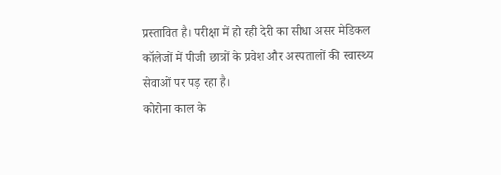प्रस्तावित है। परीक्षा में हो रही देरी का सीधा असर मेडिकल कॉलेजों में पीजी छात्रों के प्रवेश और अस्पतालों की स्वास्थ्य सेवाओं पर पड़ रहा है।
कोरोना काल के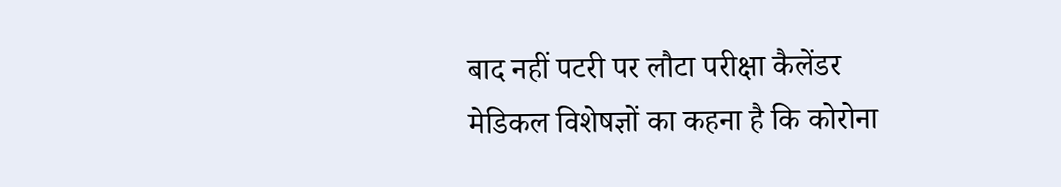बाद नहीं पटरी पर लौटा परीक्षा कैलेंडर
मेडिकल विशेषज्ञों का कहना है कि कोरोना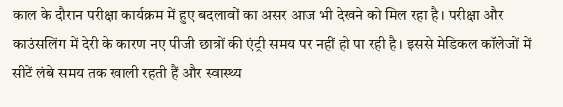काल के दौरान परीक्षा कार्यक्रम में हुए बदलावों का असर आज भी देखने को मिल रहा है। परीक्षा और काउंसलिंग में देरी के कारण नए पीजी छात्रों की एंट्री समय पर नहीं हो पा रही है। इससे मेडिकल कॉलेजों में सीटें लंबे समय तक खाली रहती हैं और स्वास्थ्य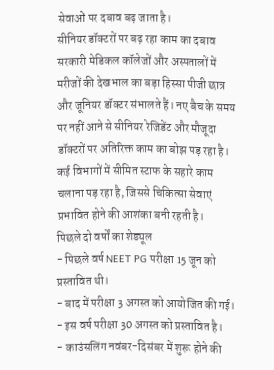सेवाओं पर दबाव बढ़ जाता है।
सीनियर डॉक्टरों पर बढ़ रहा काम का दबाव
सरकारी मेडिकल कॉलेजों और अस्पतालों में मरीजों की देखभाल का बड़ा हिस्सा पीजी छात्र और जूनियर डॉक्टर संभालते हैं। नए बैच के समय पर नहीं आने से सीनियर रेजिडेंट और मौजूदा डॉक्टरों पर अतिरिक्त काम का बोझ पड़ रहा है। कई विभागों में सीमित स्टाफ के सहारे काम चलाना पड़ रहा है, जिससे चिकित्सा सेवाएं प्रभावित होने की आशंका बनी रहती है।
पिछले दो वर्षों का शेड्यूल
- पिछले वर्ष NEET PG परीक्षा 15 जून को प्रस्तावित थी।
- बाद में परीक्षा 3 अगस्त को आयोजित की गई।
- इस वर्ष परीक्षा 30 अगस्त को प्रस्तावित है।
- काउंसलिंग नवंबर-दिसंबर में शुरू होने की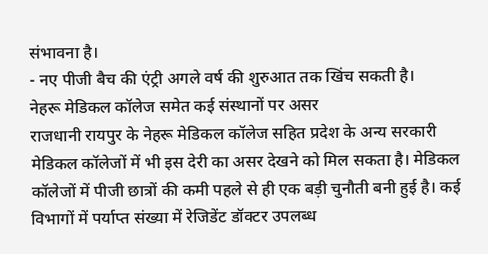संभावना है।
- नए पीजी बैच की एंट्री अगले वर्ष की शुरुआत तक खिंच सकती है।
नेहरू मेडिकल कॉलेज समेत कई संस्थानों पर असर
राजधानी रायपुर के नेहरू मेडिकल कॉलेज सहित प्रदेश के अन्य सरकारी मेडिकल कॉलेजों में भी इस देरी का असर देखने को मिल सकता है। मेडिकल कॉलेजों में पीजी छात्रों की कमी पहले से ही एक बड़ी चुनौती बनी हुई है। कई विभागों में पर्याप्त संख्या में रेजिडेंट डॉक्टर उपलब्ध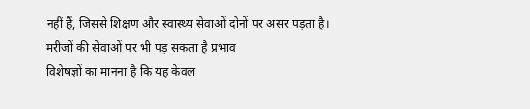नहीं हैं, जिससे शिक्षण और स्वास्थ्य सेवाओं दोनों पर असर पड़ता है।
मरीजों की सेवाओं पर भी पड़ सकता है प्रभाव
विशेषज्ञों का मानना है कि यह केवल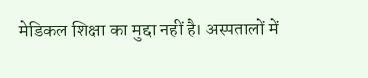मेडिकल शिक्षा का मुद्दा नहीं है। अस्पतालों में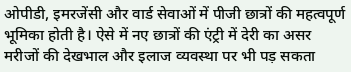ओपीडी, इमरजेंसी और वार्ड सेवाओं में पीजी छात्रों की महत्वपूर्ण भूमिका होती है। ऐसे में नए छात्रों की एंट्री में देरी का असर मरीजों की देखभाल और इलाज व्यवस्था पर भी पड़ सकता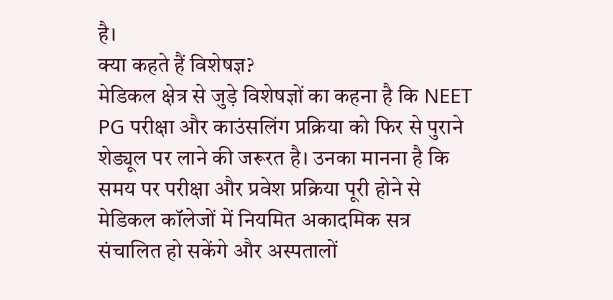है।
क्या कहते हैं विशेषज्ञ?
मेडिकल क्षेत्र से जुड़े विशेषज्ञों का कहना है कि NEET PG परीक्षा और काउंसलिंग प्रक्रिया को फिर से पुराने शेड्यूल पर लाने की जरूरत है। उनका मानना है कि समय पर परीक्षा और प्रवेश प्रक्रिया पूरी होने से मेडिकल कॉलेजों में नियमित अकादमिक सत्र संचालित हो सकेंगे और अस्पतालों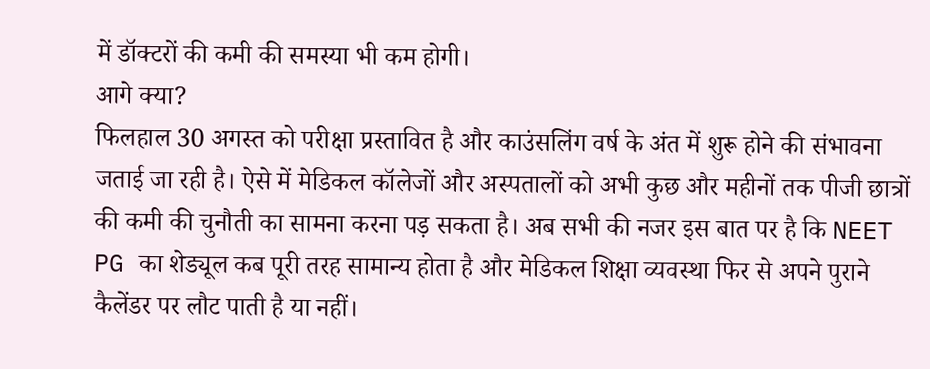में डॉक्टरों की कमी की समस्या भी कम होगी।
आगे क्या?
फिलहाल 30 अगस्त को परीक्षा प्रस्तावित है और काउंसलिंग वर्ष के अंत में शुरू होने की संभावना जताई जा रही है। ऐसे में मेडिकल कॉलेजों और अस्पतालों को अभी कुछ और महीनों तक पीजी छात्रों की कमी की चुनौती का सामना करना पड़ सकता है। अब सभी की नजर इस बात पर है कि NEET PG का शेड्यूल कब पूरी तरह सामान्य होता है और मेडिकल शिक्षा व्यवस्था फिर से अपने पुराने कैलेंडर पर लौट पाती है या नहीं।